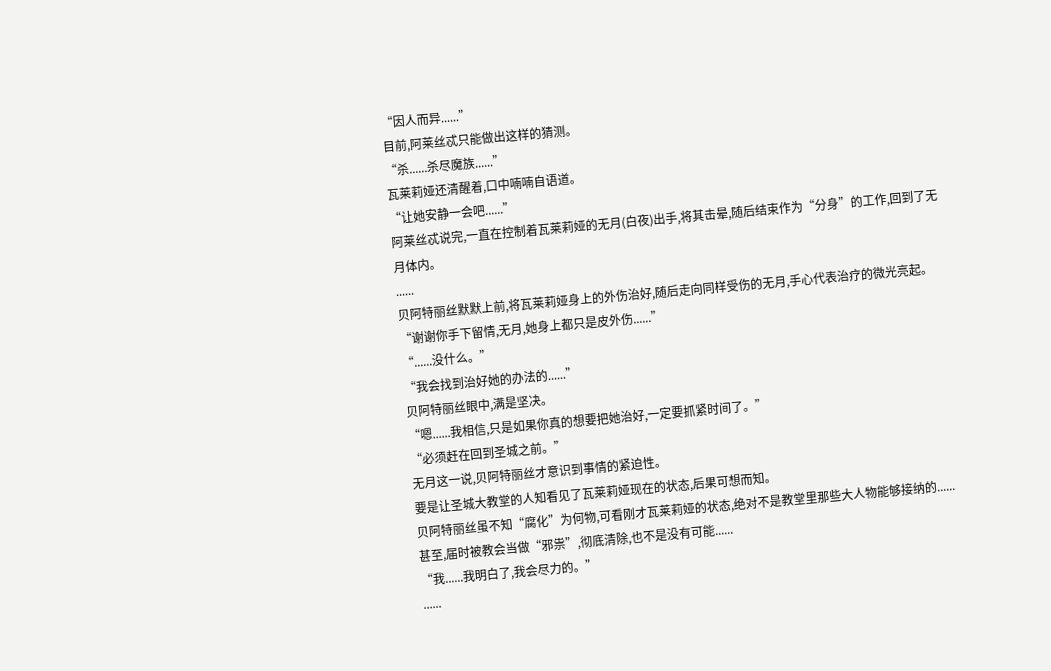“因人而异......”
目前,阿莱丝忒只能做出这样的猜测。
“杀......杀尽魔族......”
瓦莱莉娅还清醒着,口中喃喃自语道。
“让她安静一会吧......”
阿莱丝忒说完,一直在控制着瓦莱莉娅的无月(白夜)出手,将其击晕,随后结束作为“分身”的工作,回到了无月体内。
......
贝阿特丽丝默默上前,将瓦莱莉娅身上的外伤治好,随后走向同样受伤的无月,手心代表治疗的微光亮起。
“谢谢你手下留情,无月,她身上都只是皮外伤......”
“......没什么。”
“我会找到治好她的办法的......”
贝阿特丽丝眼中,满是坚决。
“嗯......我相信,只是如果你真的想要把她治好,一定要抓紧时间了。”
“必须赶在回到圣城之前。”
无月这一说,贝阿特丽丝才意识到事情的紧迫性。
要是让圣城大教堂的人知看见了瓦莱莉娅现在的状态,后果可想而知。
贝阿特丽丝虽不知“腐化”为何物,可看刚才瓦莱莉娅的状态,绝对不是教堂里那些大人物能够接纳的......
甚至,届时被教会当做“邪祟”,彻底清除,也不是没有可能......
“我......我明白了,我会尽力的。”
......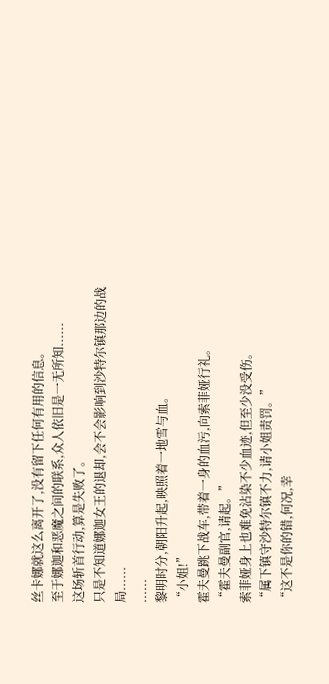丝卡娜就这么离开了,没有留下任何有用的信息。
至于娜迦和恶魔之间的联系,众人依旧是一无所知......
这场斩首行动,算是失败了。
只是不知道娜迦女王的退却,会不会影响到沙特尔镇那边的战局......
......
黎明时分,朝阳升起,映照着一地雪与血。
“小姐!”
霍夫曼跳下战车,带着一身的血污,向索菲娅行礼。
“霍夫曼副官,请起。”
索菲娅身上也难免沾染不少血迹,但至少没受伤。
“属下镇守沙特尔镇不力,请小姐责罚。”
“这不是你的错,何况,幸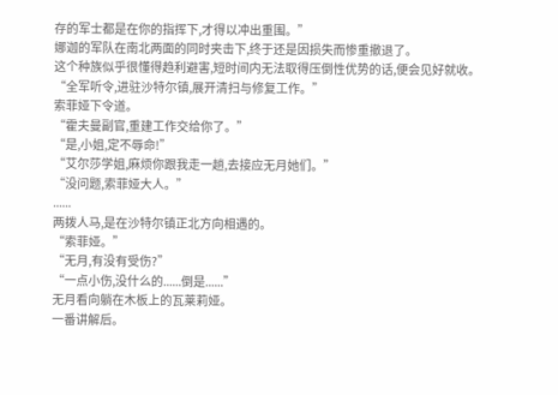存的军士都是在你的指挥下,才得以冲出重围。”
娜迦的军队在南北两面的同时夹击下,终于还是因损失而惨重撤退了。
这个种族似乎很懂得趋利避害,短时间内无法取得压倒性优势的话,便会见好就收。
“全军听令,进驻沙特尔镇,展开清扫与修复工作。”
索菲娅下令道。
“霍夫曼副官,重建工作交给你了。”
“是,小姐,定不辱命!”
“艾尔莎学姐,麻烦你跟我走一趟,去接应无月她们。”
“没问题,索菲娅大人。”
......
两拨人马,是在沙特尔镇正北方向相遇的。
“索菲娅。”
“无月,有没有受伤?”
“一点小伤,没什么的......倒是......”
无月看向躺在木板上的瓦莱莉娅。
一番讲解后。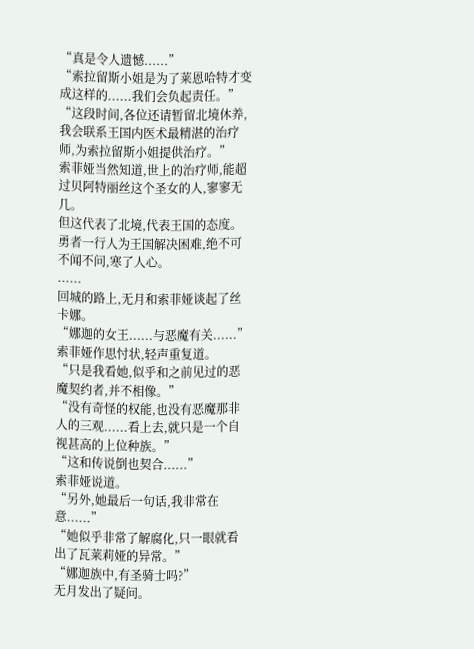“真是令人遗憾......”
“索拉留斯小姐是为了莱恩哈特才变成这样的......我们会负起责任。”
“这段时间,各位还请暂留北境休养,我会联系王国内医术最精湛的治疗师,为索拉留斯小姐提供治疗。”
索菲娅当然知道,世上的治疗师,能超过贝阿特丽丝这个圣女的人,寥寥无几。
但这代表了北境,代表王国的态度。
勇者一行人为王国解决困难,绝不可不闻不问,寒了人心。
......
回城的路上,无月和索菲娅谈起了丝卡娜。
“娜迦的女王......与恶魔有关......”
索菲娅作思忖状,轻声重复道。
“只是我看她,似乎和之前见过的恶魔契约者,并不相像。”
“没有奇怪的权能,也没有恶魔那非人的三观......看上去,就只是一个自视甚高的上位种族。”
“这和传说倒也契合......”
索菲娅说道。
“另外,她最后一句话,我非常在意......”
“她似乎非常了解腐化,只一眼就看出了瓦莱莉娅的异常。”
“娜迦族中,有圣骑士吗?”
无月发出了疑问。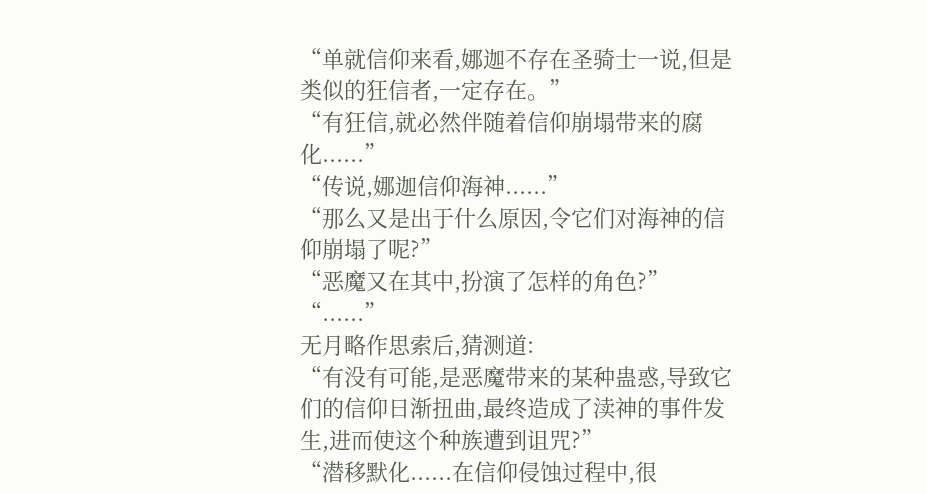“单就信仰来看,娜迦不存在圣骑士一说,但是类似的狂信者,一定存在。”
“有狂信,就必然伴随着信仰崩塌带来的腐化......”
“传说,娜迦信仰海神......”
“那么又是出于什么原因,令它们对海神的信仰崩塌了呢?”
“恶魔又在其中,扮演了怎样的角色?”
“......”
无月略作思索后,猜测道:
“有没有可能,是恶魔带来的某种蛊惑,导致它们的信仰日渐扭曲,最终造成了渎神的事件发生,进而使这个种族遭到诅咒?”
“潜移默化......在信仰侵蚀过程中,很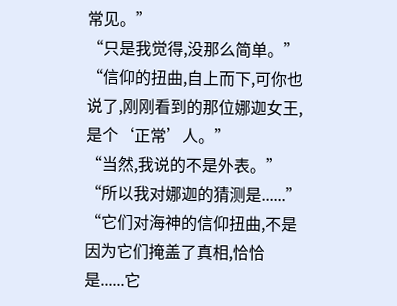常见。”
“只是我觉得,没那么简单。”
“信仰的扭曲,自上而下,可你也说了,刚刚看到的那位娜迦女王,是个‘正常’人。”
“当然,我说的不是外表。”
“所以我对娜迦的猜测是......”
“它们对海神的信仰扭曲,不是因为它们掩盖了真相,恰恰是......它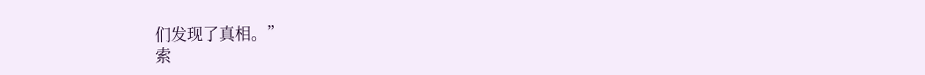们发现了真相。”
索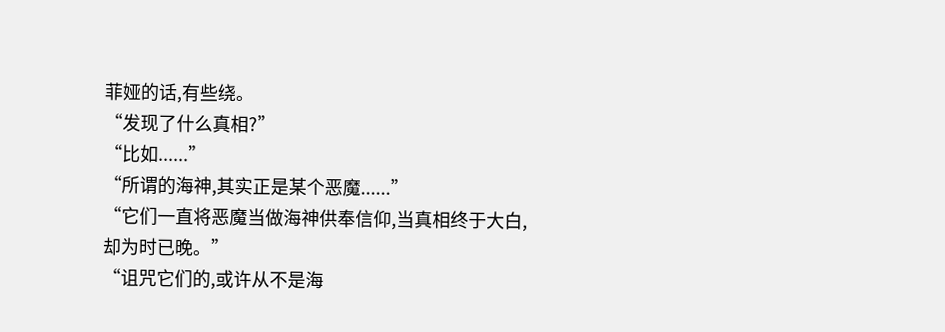菲娅的话,有些绕。
“发现了什么真相?”
“比如......”
“所谓的海神,其实正是某个恶魔......”
“它们一直将恶魔当做海神供奉信仰,当真相终于大白,却为时已晚。”
“诅咒它们的,或许从不是海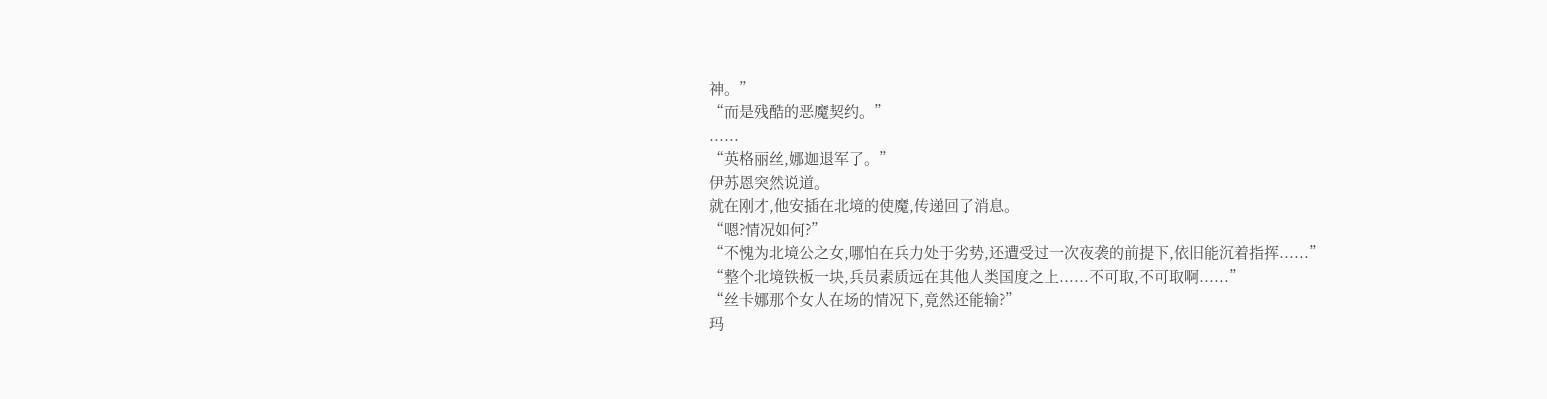神。”
“而是残酷的恶魔契约。”
......
“英格丽丝,娜迦退军了。”
伊苏恩突然说道。
就在刚才,他安插在北境的使魔,传递回了消息。
“嗯?情况如何?”
“不愧为北境公之女,哪怕在兵力处于劣势,还遭受过一次夜袭的前提下,依旧能沉着指挥......”
“整个北境铁板一块,兵员素质远在其他人类国度之上......不可取,不可取啊......”
“丝卡娜那个女人在场的情况下,竟然还能输?”
玛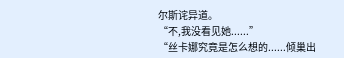尔斯诧异道。
“不,我没看见她......”
“丝卡娜究竟是怎么想的......倾巢出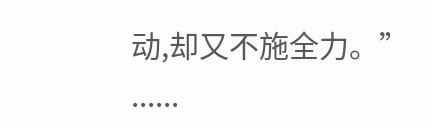动,却又不施全力。”
......